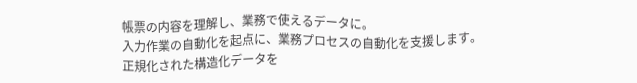帳票の内容を理解し、業務で使えるデータに。
入力作業の自動化を起点に、業務プロセスの自動化を支援します。
正規化された構造化データを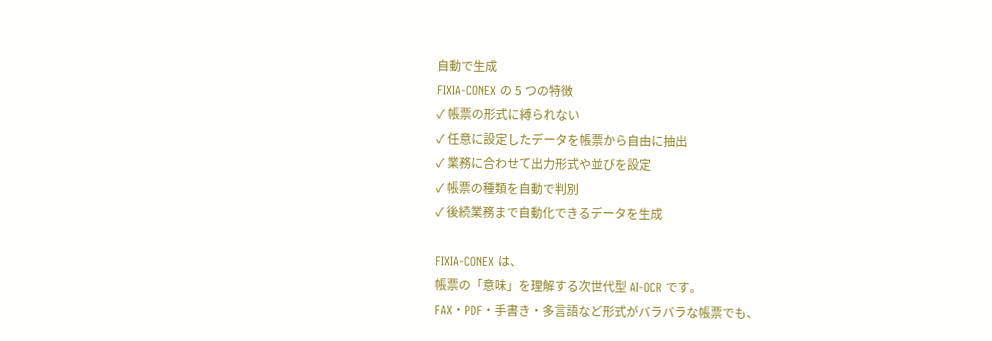自動で生成
FIXIA-CONEX の 5 つの特徴
✓ 帳票の形式に縛られない
✓ 任意に設定したデータを帳票から自由に抽出
✓ 業務に合わせて出力形式や並びを設定
✓ 帳票の種類を自動で判別
✓ 後続業務まで自動化できるデータを生成

FIXIA-CONEX は、
帳票の「意味」を理解する次世代型 AI-OCR です。
FAX・PDF・手書き・多言語など形式がバラバラな帳票でも、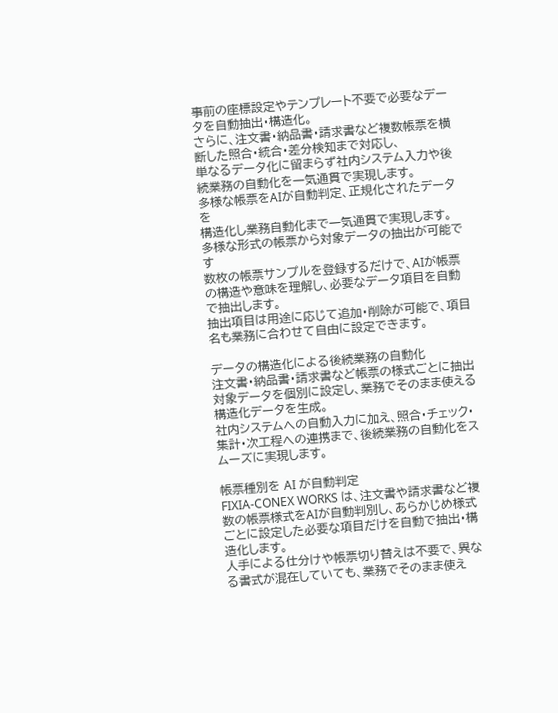事前の座標設定やテンプレート不要で必要なデータを自動抽出・構造化。
さらに、注文書・納品書・請求書など複数帳票を横断した照合・統合・差分検知まで対応し、
単なるデータ化に留まらず社内システム入力や後続業務の自動化を一気通貫で実現します。
多様な帳票をAIが自動判定、正規化されたデータを
構造化し業務自動化まで一気通貫で実現します。
多様な形式の帳票から対象データの抽出が可能です
数枚の帳票サンプルを登録するだけで、AIが帳票の構造や意味を理解し、必要なデータ項目を自動で抽出します。
抽出項目は用途に応じて追加・削除が可能で、項目名も業務に合わせて自由に設定できます。

データの構造化による後続業務の自動化
注文書・納品書・請求書など帳票の様式ごとに抽出対象データを個別に設定し、業務でそのまま使える構造化データを生成。
社内システムへの自動入力に加え、照合・チェック・集計・次工程への連携まで、後続業務の自動化をスムーズに実現します。

帳票種別を AI が自動判定
FIXIA-CONEX WORKS は、注文書や請求書など複数の帳票様式をAIが自動判別し、あらかじめ様式ごとに設定した必要な項目だけを自動で抽出・構造化します。
人手による仕分けや帳票切り替えは不要で、異なる書式が混在していても、業務でそのまま使え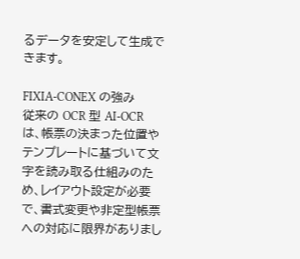るデータを安定して生成できます。

FIXIA-CONEX の強み
従来の OCR 型 AI-OCR は、帳票の決まった位置やテンプレートに基づいて文字を読み取る仕組みのため、レイアウト設定が必要で、書式変更や非定型帳票への対応に限界がありまし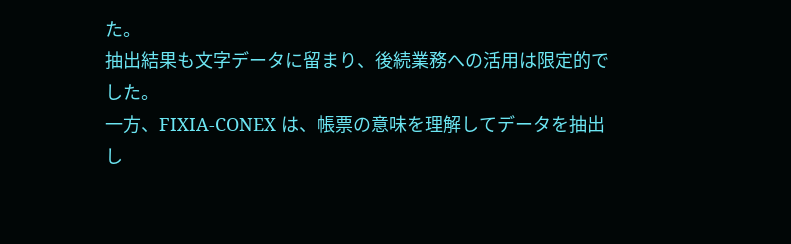た。
抽出結果も文字データに留まり、後続業務への活用は限定的でした。
一方、FIXIA-CONEX は、帳票の意味を理解してデータを抽出し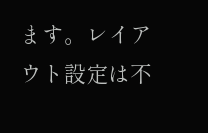ます。レイアウト設定は不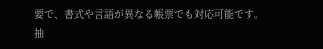要で、書式や言語が異なる帳票でも対応可能です。抽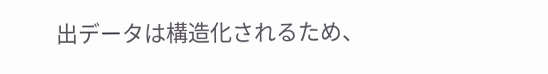出データは構造化されるため、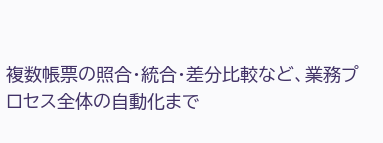複数帳票の照合・統合・差分比較など、業務プロセス全体の自動化まで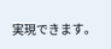実現できます。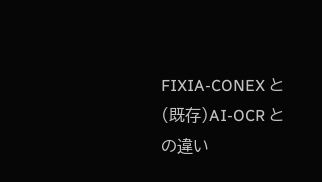FIXIA-CONEX と(既存)AI-OCR との違い